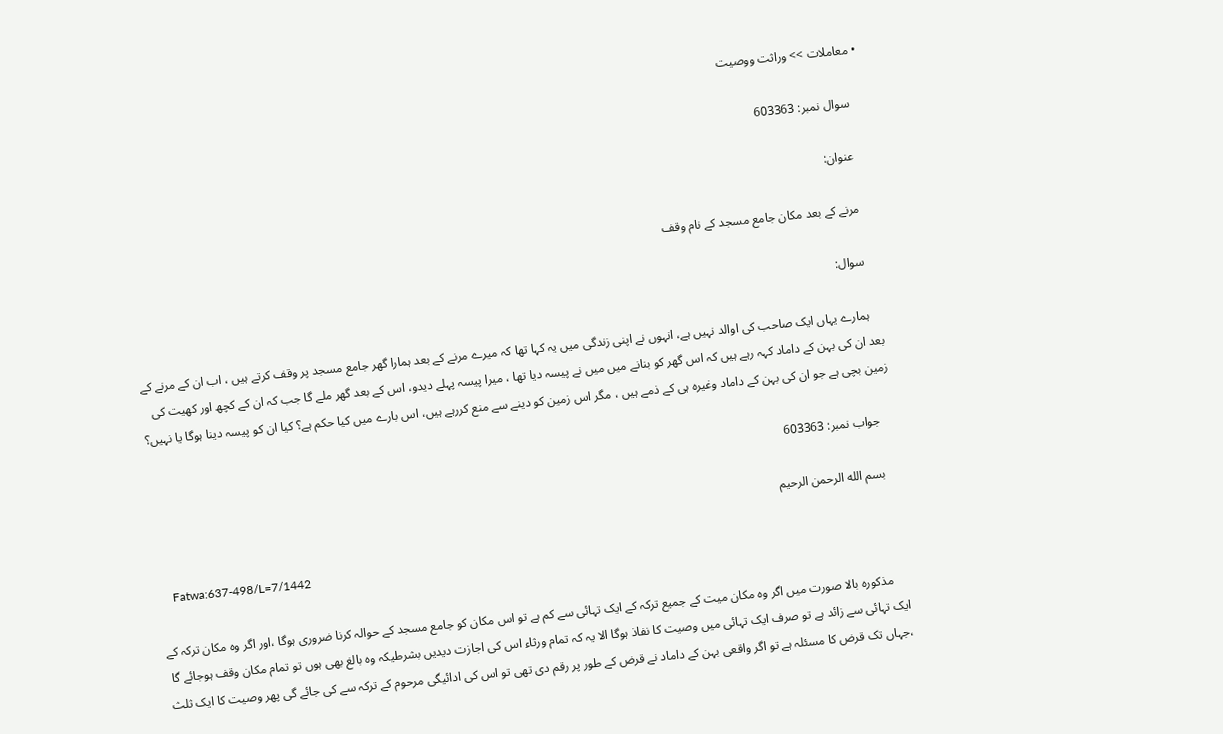• معاملات >> وراثت ووصیت

    سوال نمبر: 603363

    عنوان:

    مرنے كے بعد مكان جامع مسجد كے نام وقف

    سوال:

    ہمارے یہاں ایک صاحب کی اوالد نہیں ہے، انہوں نے اپنی زندگی میں یہ کہا تھا کہ میرے مرنے کے بعد ہمارا گھر جامع مسجد پر وقف کرتے ہیں ، اب ان کے مرنے کے بعد ان کی بہن کے داماد کہہ رہے ہیں کہ اس گھر کو بنانے میں میں نے پیسہ دیا تھا ، میرا پیسہ پہلے دیدو، اس کے بعد گھر ملے گا جب کہ ان کے کچھ اور کھیت کی زمین بچی ہے جو ان کی بہن کے داماد وغیرہ ہی کے ذمے ہیں ، مگر اس زمین کو دینے سے منع کررہے ہیں، اس بارے میں کیا حکم ہے؟ کیا ان کو پیسہ دینا ہوگا یا نہیں؟

    جواب نمبر: 603363

    بسم الله الرحمن الرحيم

    Fatwa:637-498/L=7/1442

     مذکورہ بالا صورت میں اگر وہ مکان میت کے جمیع ترکہ کے ایک تہائی سے کم ہے تو اس مکان کو جامع مسجد کے حوالہ کرنا ضروری ہوگا ،اور اگر وہ مکان ترکہ کے ایک تہائی سے زائد ہے تو صرف ایک تہائی میں وصیت کا نفاذ ہوگا الا یہ کہ تمام ورثاء اس کی اجازت دیدیں بشرطیکہ وہ بالغ بھی ہوں تو تمام مکان وقف ہوجائے گا ،جہاں تک قرض کا مسئلہ ہے تو اگر واقعی بہن کے داماد نے قرض کے طور پر رقم دی تھی تو اس کی ادائیگی مرحوم کے ترکہ سے کی جائے گی پھر وصیت کا ایک ثلث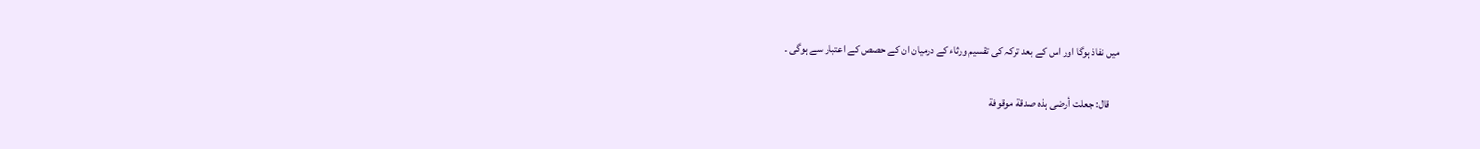میں نفاذ ہوگا اور اس کے بعد ترکہ کی تقسیم ورثاء کے درمیان ان کے حصص کے اعتبار سے ہوگی ۔

    قال: جعلت أرضی ہذہ صدقة موقوفة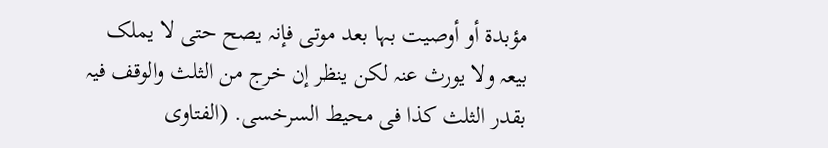مؤبدة أو أوصیت بہا بعد موتی فإنہ یصح حتی لا یملک بیعہ ولا یورث عنہ لکن ینظر إن خرج من الثلث والوقف فیہ بقدر الثلث کذا فی محیط السرخسی. (الفتاوی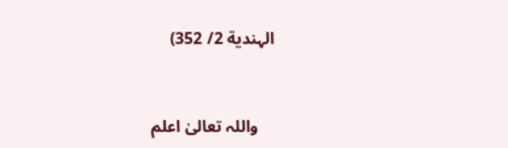الہندیة 2/ 352)


    واللہ تعالیٰ اعلم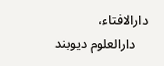دارالافتاء،
    دارالعلوم دیوبند